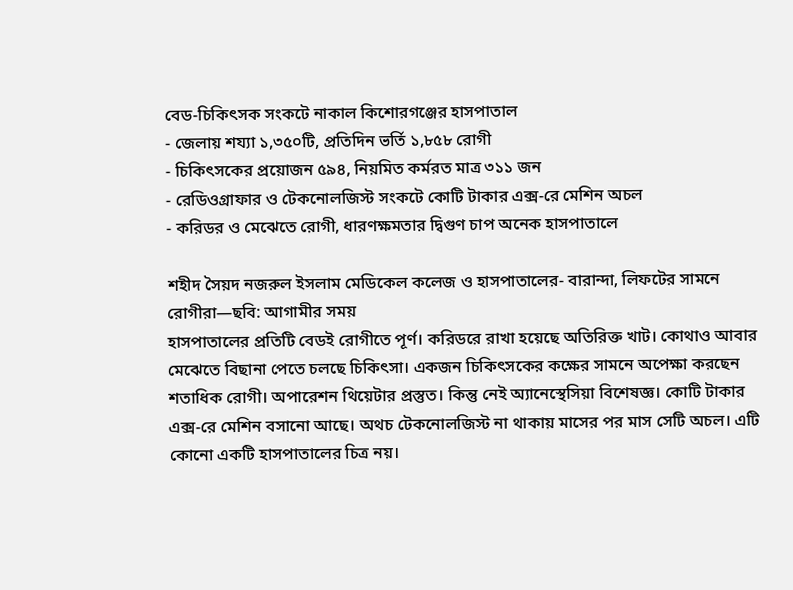বেড-চিকিৎসক সংকটে নাকাল কিশোরগঞ্জের হাসপাতাল
- জেলায় শয্যা ১,৩৫০টি, প্রতিদিন ভর্তি ১,৮৫৮ রোগী
- চিকিৎসকের প্রয়োজন ৫৯৪, নিয়মিত কর্মরত মাত্র ৩১১ জন
- রেডিওগ্রাফার ও টেকনোলজিস্ট সংকটে কোটি টাকার এক্স-রে মেশিন অচল
- করিডর ও মেঝেতে রোগী, ধারণক্ষমতার দ্বিগুণ চাপ অনেক হাসপাতালে

শহীদ সৈয়দ নজরুল ইসলাম মেডিকেল কলেজ ও হাসপাতালের- বারান্দা, লিফটের সামনে রোগীরা—ছবি: আগামীর সময়
হাসপাতালের প্রতিটি বেডই রোগীতে পূর্ণ। করিডরে রাখা হয়েছে অতিরিক্ত খাট। কোথাও আবার মেঝেতে বিছানা পেতে চলছে চিকিৎসা। একজন চিকিৎসকের কক্ষের সামনে অপেক্ষা করছেন শতাধিক রোগী। অপারেশন থিয়েটার প্রস্তুত। কিন্তু নেই অ্যানেস্থেসিয়া বিশেষজ্ঞ। কোটি টাকার এক্স-রে মেশিন বসানো আছে। অথচ টেকনোলজিস্ট না থাকায় মাসের পর মাস সেটি অচল। এটি কোনো একটি হাসপাতালের চিত্র নয়।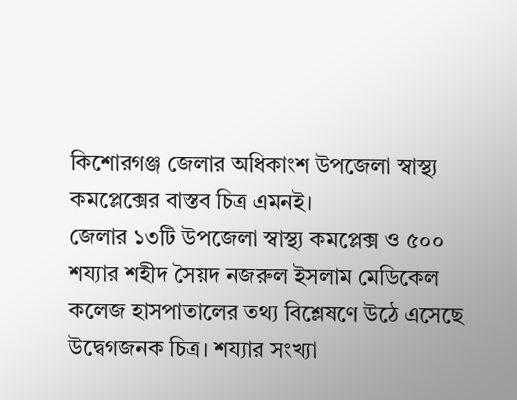কিশোরগঞ্জ জেলার অধিকাংশ উপজেলা স্বাস্থ্য কমপ্লেক্সের বাস্তব চিত্র এমনই।
জেলার ১৩টি উপজেলা স্বাস্থ্য কমপ্লেক্স ও ৫০০ শয্যার শহীদ সৈয়দ নজরুল ইসলাম মেডিকেল কলেজ হাসপাতালের তথ্য বিশ্লেষণে উঠে এসেছে উদ্বেগজনক চিত্র। শয্যার সংখ্যা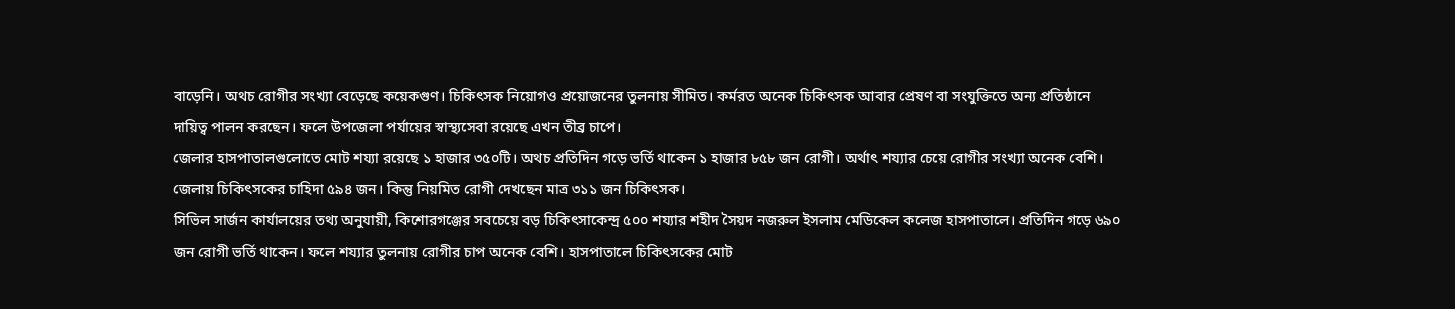বাড়েনি। অথচ রোগীর সংখ্যা বেড়েছে কয়েকগুণ। চিকিৎসক নিয়োগও প্রয়োজনের তুলনায় সীমিত। কর্মরত অনেক চিকিৎসক আবার প্রেষণ বা সংযুক্তিতে অন্য প্রতিষ্ঠানে দায়িত্ব পালন করছেন। ফলে উপজেলা পর্যায়ের স্বাস্থ্যসেবা রয়েছে এখন তীব্র চাপে।
জেলার হাসপাতালগুলোতে মোট শয্যা রয়েছে ১ হাজার ৩৫০টি। অথচ প্রতিদিন গড়ে ভর্তি থাকেন ১ হাজার ৮৫৮ জন রোগী। অর্থাৎ শয্যার চেয়ে রোগীর সংখ্যা অনেক বেশি। জেলায় চিকিৎসকের চাহিদা ৫৯৪ জন। কিন্তু নিয়মিত রোগী দেখছেন মাত্র ৩১১ জন চিকিৎসক।
সিভিল সার্জন কার্যালয়ের তথ্য অনুযায়ী, কিশোরগঞ্জের সবচেয়ে বড় চিকিৎসাকেন্দ্র ৫০০ শয্যার শহীদ সৈয়দ নজরুল ইসলাম মেডিকেল কলেজ হাসপাতালে। প্রতিদিন গড়ে ৬৯০ জন রোগী ভর্তি থাকেন। ফলে শয্যার তুলনায় রোগীর চাপ অনেক বেশি। হাসপাতালে চিকিৎসকের মোট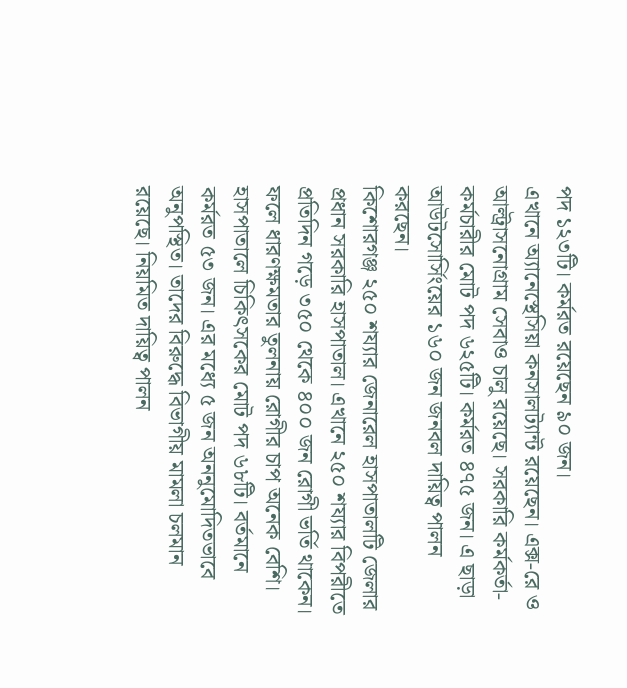পদ ১২৩টি। কর্মরত রয়েছেন ৯০ জন।
এখানে অ্যানেস্থেসিয়া কনসালট্যান্ট রয়েছেন। এক্স-রে ও আল্ট্রাসনোগ্রাম সেবাও চালু রয়েছে। সরকারি কর্মকর্তা-কর্মচারীর মোট পদ ৬২৫টি। কর্মরত ৪৭৫ জন। এ ছাড়া আউটসোর্সিংয়ের ১৬০ জন জনবল দায়িত্ব পালন করছেন।
কিশোরগঞ্জ ২৫০ শয্যার জেনারেল হাসপাতালটি জেলার প্রধান সরকারি হাসপাতাল। এখানে ২৫০ শয্যার বিপরীতে প্রতিদিন গড়ে ৩৫০ থেকে ৪০০ জন রোগী ভর্তি থাকেন। ফলে ধারণক্ষমতার তুলনায় রোগীর চাপ অনেক বেশি।
হাসপাতালে চিকিৎসকের মোট পদ ৬৮টি। বর্তমানে কর্মরত ৫৩ জন। এর মধ্যে ৫ জন অননুমোদিতভাবে অনুপস্থিত। তাদের বিরুদ্ধে বিভাগীয় মামলা চলমান রয়েছে। নিয়মিত দায়িত্ব পালন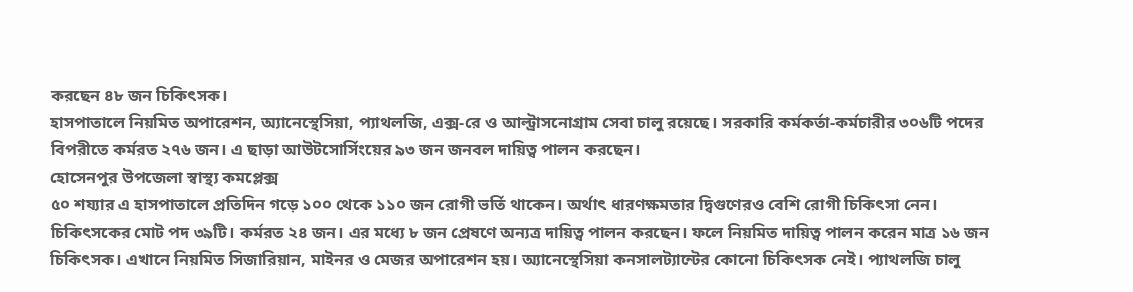করছেন ৪৮ জন চিকিৎসক।
হাসপাতালে নিয়মিত অপারেশন, অ্যানেস্থেসিয়া, প্যাথলজি, এক্স-রে ও আল্ট্রাসনোগ্রাম সেবা চালু রয়েছে। সরকারি কর্মকর্তা-কর্মচারীর ৩০৬টি পদের বিপরীতে কর্মরত ২৭৬ জন। এ ছাড়া আউটসোর্সিংয়ের ৯৩ জন জনবল দায়িত্ব পালন করছেন।
হোসেনপুর উপজেলা স্বাস্থ্য কমপ্লেক্স
৫০ শয্যার এ হাসপাতালে প্রতিদিন গড়ে ১০০ থেকে ১১০ জন রোগী ভর্তি থাকেন। অর্থাৎ ধারণক্ষমতার দ্বিগুণেরও বেশি রোগী চিকিৎসা নেন। চিকিৎসকের মোট পদ ৩৯টি। কর্মরত ২৪ জন। এর মধ্যে ৮ জন প্রেষণে অন্যত্র দায়িত্ব পালন করছেন। ফলে নিয়মিত দায়িত্ব পালন করেন মাত্র ১৬ জন চিকিৎসক। এখানে নিয়মিত সিজারিয়ান, মাইনর ও মেজর অপারেশন হয়। অ্যানেস্থেসিয়া কনসালট্যান্টের কোনো চিকিৎসক নেই। প্যাথলজি চালু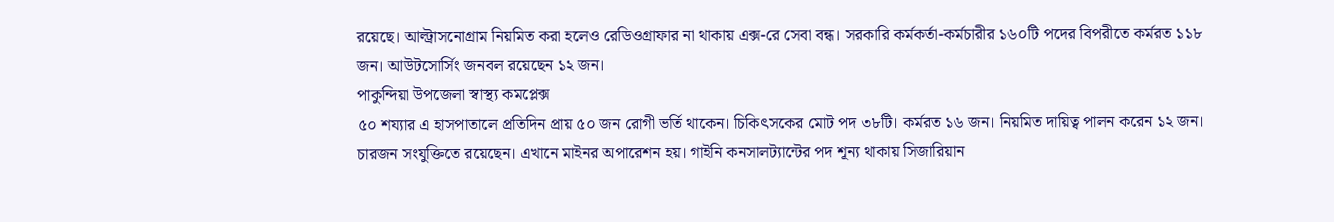রয়েছে। আল্ট্রাসনোগ্রাম নিয়মিত করা হলেও রেডিওগ্রাফার না থাকায় এক্স-রে সেবা বন্ধ। সরকারি কর্মকর্তা-কর্মচারীর ১৬০টি পদের বিপরীতে কর্মরত ১১৮ জন। আউটসোর্সিং জনবল রয়েছেন ১২ জন।
পাকুন্দিয়া উপজেলা স্বাস্থ্য কমপ্লেক্স
৫০ শয্যার এ হাসপাতালে প্রতিদিন প্রায় ৫০ জন রোগী ভর্তি থাকেন। চিকিৎসকের মোট পদ ৩৮টি। কর্মরত ১৬ জন। নিয়মিত দায়িত্ব পালন করেন ১২ জন। চারজন সংযুক্তিতে রয়েছেন। এখানে মাইনর অপারেশন হয়। গাইনি কনসালট্যান্টের পদ শূন্য থাকায় সিজারিয়ান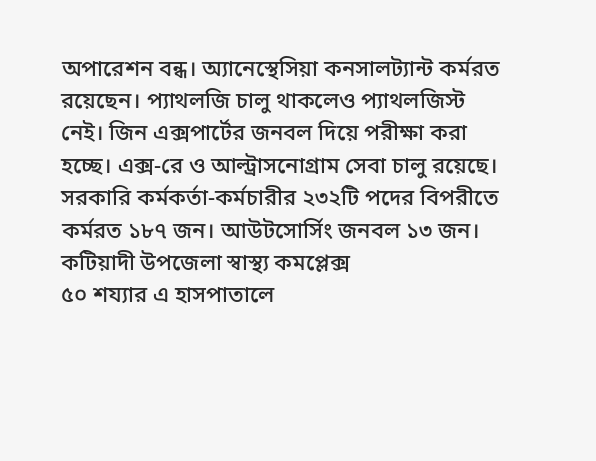অপারেশন বন্ধ। অ্যানেস্থেসিয়া কনসালট্যান্ট কর্মরত রয়েছেন। প্যাথলজি চালু থাকলেও প্যাথলজিস্ট নেই। জিন এক্সপার্টের জনবল দিয়ে পরীক্ষা করা হচ্ছে। এক্স-রে ও আল্ট্রাসনোগ্রাম সেবা চালু রয়েছে। সরকারি কর্মকর্তা-কর্মচারীর ২৩২টি পদের বিপরীতে কর্মরত ১৮৭ জন। আউটসোর্সিং জনবল ১৩ জন।
কটিয়াদী উপজেলা স্বাস্থ্য কমপ্লেক্স
৫০ শয্যার এ হাসপাতালে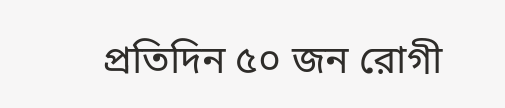প্রতিদিন ৫০ জন রোগী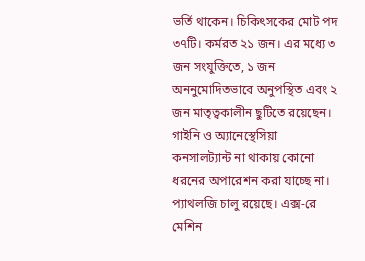ভর্তি থাকেন। চিকিৎসকের মোট পদ ৩৭টি। কর্মরত ২১ জন। এর মধ্যে ৩ জন সংযুক্তিতে, ১ জন অননুমোদিতভাবে অনুপস্থিত এবং ২ জন মাতৃত্বকালীন ছুটিতে রয়েছেন। গাইনি ও অ্যানেস্থেসিয়া কনসালট্যান্ট না থাকায় কোনো ধরনের অপারেশন করা যাচ্ছে না। প্যাথলজি চালু রয়েছে। এক্স-রে মেশিন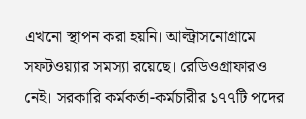এখনো স্থাপন করা হয়নি। আল্ট্রাসনোগ্রামে সফটওয়্যার সমস্যা রয়েছে। রেডিওগ্রাফারও নেই। সরকারি কর্মকর্তা-কর্মচারীর ১৭৭টি পদের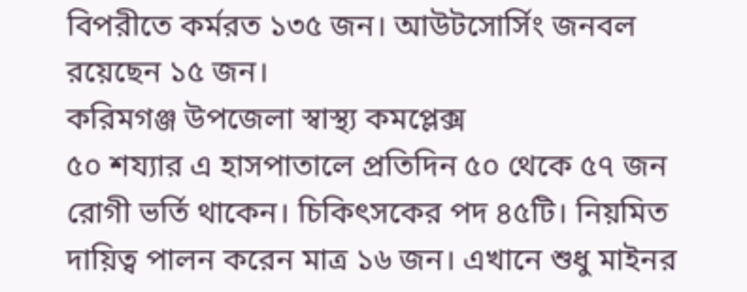বিপরীতে কর্মরত ১৩৫ জন। আউটসোর্সিং জনবল রয়েছেন ১৫ জন।
করিমগঞ্জ উপজেলা স্বাস্থ্য কমপ্লেক্স
৫০ শয্যার এ হাসপাতালে প্রতিদিন ৫০ থেকে ৫৭ জন রোগী ভর্তি থাকেন। চিকিৎসকের পদ ৪৫টি। নিয়মিত দায়িত্ব পালন করেন মাত্র ১৬ জন। এখানে শুধু মাইনর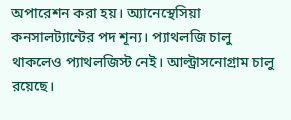অপারেশন করা হয়। অ্যানেস্থেসিয়া কনসালট্যান্টের পদ শূন্য। প্যাথলজি চালু থাকলেও প্যাথলজিস্ট নেই। আল্ট্রাসনোগ্রাম চালু রয়েছে।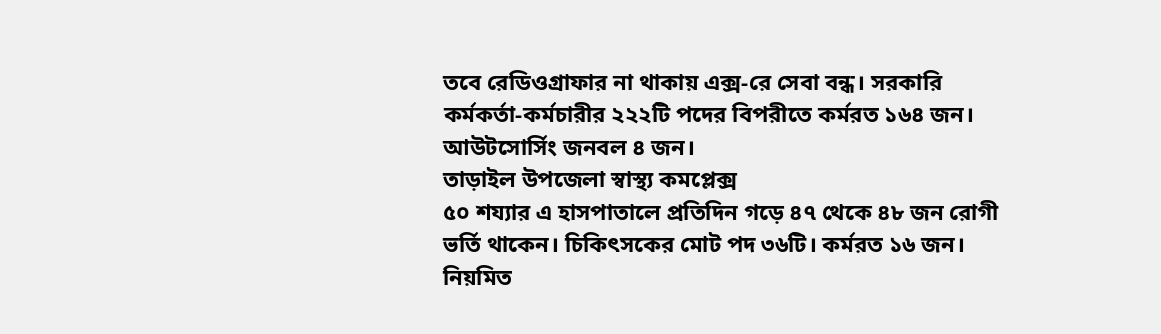তবে রেডিওগ্রাফার না থাকায় এক্স-রে সেবা বন্ধ। সরকারি কর্মকর্তা-কর্মচারীর ২২২টি পদের বিপরীতে কর্মরত ১৬৪ জন। আউটসোর্সিং জনবল ৪ জন।
তাড়াইল উপজেলা স্বাস্থ্য কমপ্লেক্স
৫০ শয্যার এ হাসপাতালে প্রতিদিন গড়ে ৪৭ থেকে ৪৮ জন রোগী ভর্তি থাকেন। চিকিৎসকের মোট পদ ৩৬টি। কর্মরত ১৬ জন। নিয়মিত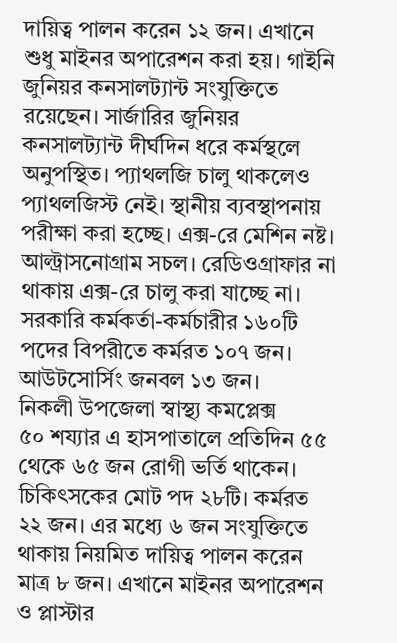দায়িত্ব পালন করেন ১২ জন। এখানে শুধু মাইনর অপারেশন করা হয়। গাইনি জুনিয়র কনসালট্যান্ট সংযুক্তিতে রয়েছেন। সার্জারির জুনিয়র কনসালট্যান্ট দীর্ঘদিন ধরে কর্মস্থলে অনুপস্থিত। প্যাথলজি চালু থাকলেও প্যাথলজিস্ট নেই। স্থানীয় ব্যবস্থাপনায় পরীক্ষা করা হচ্ছে। এক্স-রে মেশিন নষ্ট। আল্ট্রাসনোগ্রাম সচল। রেডিওগ্রাফার না থাকায় এক্স-রে চালু করা যাচ্ছে না। সরকারি কর্মকর্তা-কর্মচারীর ১৬০টি পদের বিপরীতে কর্মরত ১০৭ জন। আউটসোর্সিং জনবল ১৩ জন।
নিকলী উপজেলা স্বাস্থ্য কমপ্লেক্স
৫০ শয্যার এ হাসপাতালে প্রতিদিন ৫৫ থেকে ৬৫ জন রোগী ভর্তি থাকেন। চিকিৎসকের মোট পদ ২৮টি। কর্মরত ২২ জন। এর মধ্যে ৬ জন সংযুক্তিতে থাকায় নিয়মিত দায়িত্ব পালন করেন মাত্র ৮ জন। এখানে মাইনর অপারেশন ও প্লাস্টার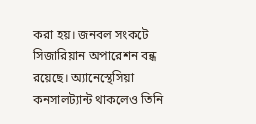করা হয়। জনবল সংকটে সিজারিয়ান অপারেশন বন্ধ রয়েছে। অ্যানেস্থেসিয়া কনসালট্যান্ট থাকলেও তিনি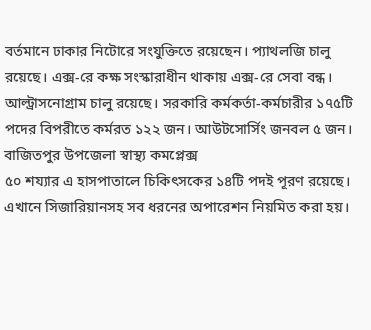বর্তমানে ঢাকার নিটোরে সংযুক্তিতে রয়েছেন। প্যাথলজি চালু রয়েছে। এক্স-রে কক্ষ সংস্কারাধীন থাকায় এক্স-রে সেবা বন্ধ। আল্ট্রাসনোগ্রাম চালু রয়েছে। সরকারি কর্মকর্তা-কর্মচারীর ১৭৫টি পদের বিপরীতে কর্মরত ১২২ জন। আউটসোর্সিং জনবল ৫ জন।
বাজিতপুর উপজেলা স্বাস্থ্য কমপ্লেক্স
৫০ শয্যার এ হাসপাতালে চিকিৎসকের ১৪টি পদই পূরণ রয়েছে। এখানে সিজারিয়ানসহ সব ধরনের অপারেশন নিয়মিত করা হয়।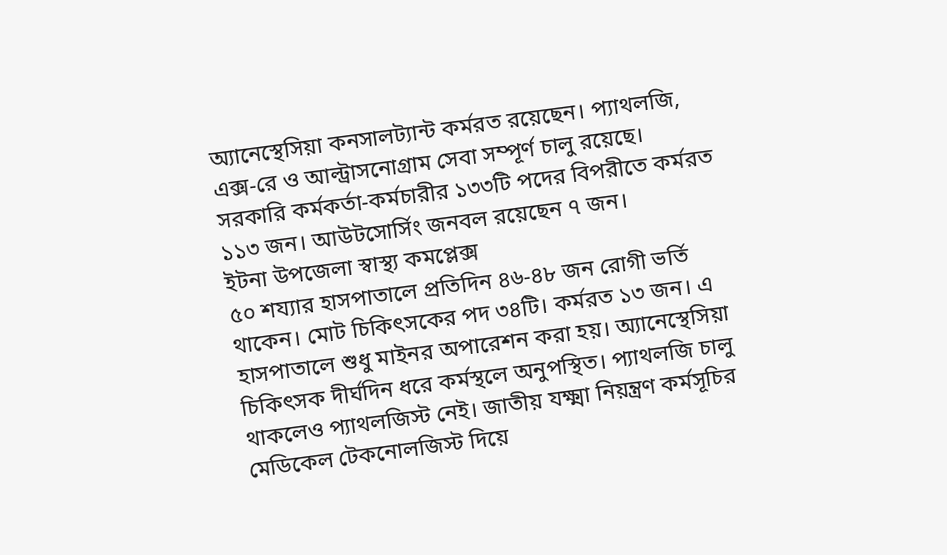অ্যানেস্থেসিয়া কনসালট্যান্ট কর্মরত রয়েছেন। প্যাথলজি, এক্স-রে ও আল্ট্রাসনোগ্রাম সেবা সম্পূর্ণ চালু রয়েছে। সরকারি কর্মকর্তা-কর্মচারীর ১৩৩টি পদের বিপরীতে কর্মরত ১১৩ জন। আউটসোর্সিং জনবল রয়েছেন ৭ জন।
ইটনা উপজেলা স্বাস্থ্য কমপ্লেক্স
৫০ শয্যার হাসপাতালে প্রতিদিন ৪৬-৪৮ জন রোগী ভর্তি থাকেন। মোট চিকিৎসকের পদ ৩৪টি। কর্মরত ১৩ জন। এ হাসপাতালে শুধু মাইনর অপারেশন করা হয়। অ্যানেস্থেসিয়া চিকিৎসক দীর্ঘদিন ধরে কর্মস্থলে অনুপস্থিত। প্যাথলজি চালু থাকলেও প্যাথলজিস্ট নেই। জাতীয় যক্ষ্মা নিয়ন্ত্রণ কর্মসূচির মেডিকেল টেকনোলজিস্ট দিয়ে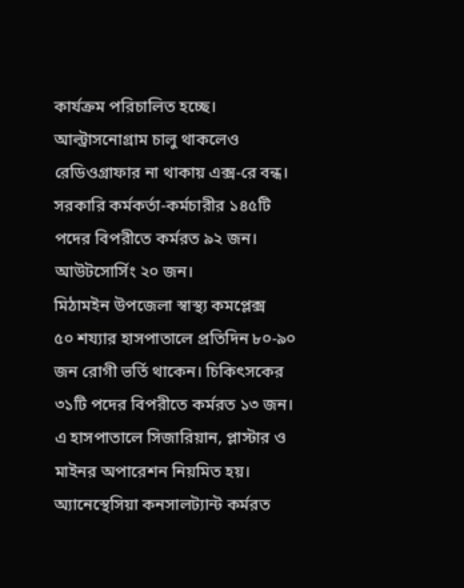কার্যক্রম পরিচালিত হচ্ছে। আল্ট্রাসনোগ্রাম চালু থাকলেও রেডিওগ্রাফার না থাকায় এক্স-রে বন্ধ। সরকারি কর্মকর্তা-কর্মচারীর ১৪৫টি পদের বিপরীতে কর্মরত ৯২ জন। আউটসোর্সিং ২০ জন।
মিঠামইন উপজেলা স্বাস্থ্য কমপ্লেক্স
৫০ শয্যার হাসপাতালে প্রতিদিন ৮০-৯০ জন রোগী ভর্তি থাকেন। চিকিৎসকের ৩১টি পদের বিপরীতে কর্মরত ১৩ জন। এ হাসপাতালে সিজারিয়ান, প্লাস্টার ও মাইনর অপারেশন নিয়মিত হয়। অ্যানেস্থেসিয়া কনসালট্যান্ট কর্মরত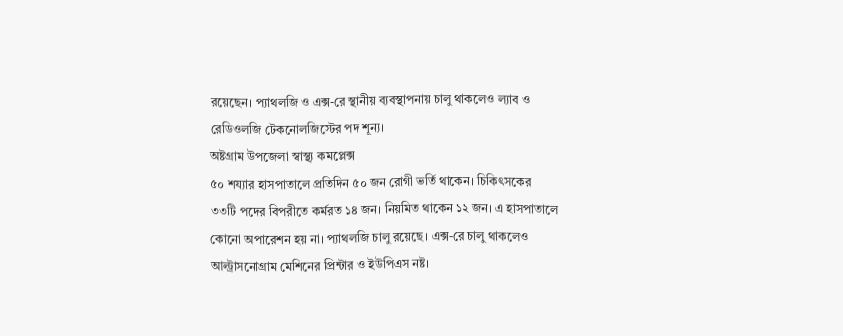রয়েছেন। প্যাথলজি ও এক্স-রে স্থানীয় ব্যবস্থাপনায় চালু থাকলেও ল্যাব ও রেডিওলজি টেকনোলজিস্টের পদ শূন্য।
অষ্টগ্রাম উপজেলা স্বাস্থ্য কমপ্লেক্স
৫০ শয্যার হাসপাতালে প্রতিদিন ৫০ জন রোগী ভর্তি থাকেন। চিকিৎসকের ৩৩টি পদের বিপরীতে কর্মরত ১৪ জন। নিয়মিত থাকেন ১২ জন। এ হাসপাতালে কোনো অপারেশন হয় না। প্যাথলজি চালু রয়েছে। এক্স-রে চালু থাকলেও আল্ট্রাসনোগ্রাম মেশিনের প্রিন্টার ও ইউপিএস নষ্ট।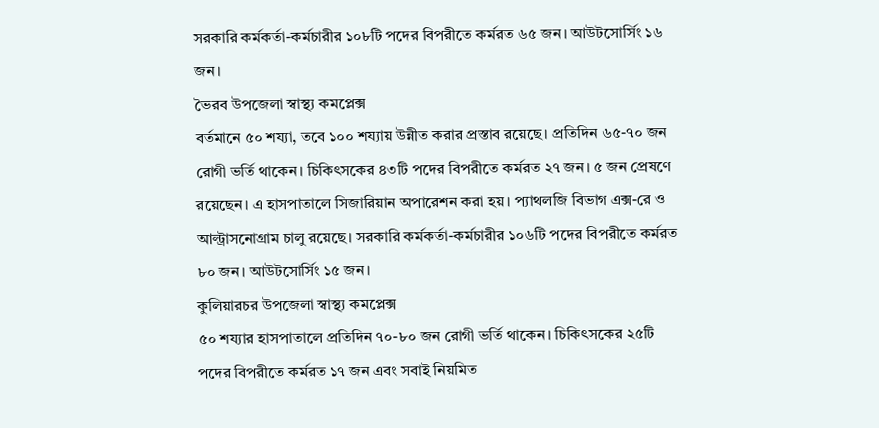সরকারি কর্মকর্তা-কর্মচারীর ১০৮টি পদের বিপরীতে কর্মরত ৬৫ জন। আউটসোর্সিং ১৬ জন।
ভৈরব উপজেলা স্বাস্থ্য কমপ্লেক্স
বর্তমানে ৫০ শয্যা, তবে ১০০ শয্যায় উন্নীত করার প্রস্তাব রয়েছে। প্রতিদিন ৬৫-৭০ জন রোগী ভর্তি থাকেন। চিকিৎসকের ৪৩টি পদের বিপরীতে কর্মরত ২৭ জন। ৫ জন প্রেষণে রয়েছেন। এ হাসপাতালে সিজারিয়ান অপারেশন করা হয়। প্যাথলজি বিভাগ এক্স-রে ও আল্ট্রাসনোগ্রাম চালু রয়েছে। সরকারি কর্মকর্তা-কর্মচারীর ১০৬টি পদের বিপরীতে কর্মরত ৮০ জন। আউটসোর্সিং ১৫ জন।
কুলিয়ারচর উপজেলা স্বাস্থ্য কমপ্লেক্স
৫০ শয্যার হাসপাতালে প্রতিদিন ৭০-৮০ জন রোগী ভর্তি থাকেন। চিকিৎসকের ২৫টি পদের বিপরীতে কর্মরত ১৭ জন এবং সবাই নিয়মিত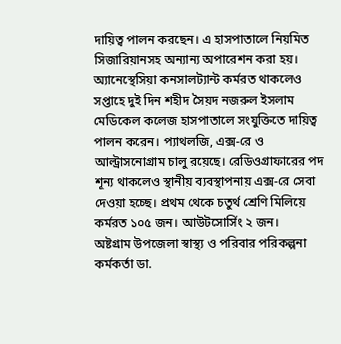দায়িত্ব পালন করছেন। এ হাসপাতালে নিয়মিত সিজারিয়ানসহ অন্যান্য অপারেশন করা হয়। অ্যানেস্থেসিয়া কনসালট্যান্ট কর্মরত থাকলেও সপ্তাহে দুই দিন শহীদ সৈয়দ নজরুল ইসলাম মেডিকেল কলেজ হাসপাতালে সংযুক্তিতে দায়িত্ব পালন করেন। প্যাথলজি, এক্স-রে ও আল্ট্রাসনোগ্রাম চালু রয়েছে। রেডিওগ্রাফারের পদ শূন্য থাকলেও স্থানীয় ব্যবস্থাপনায় এক্স-রে সেবা দেওয়া হচ্ছে। প্রথম থেকে চতুর্থ শ্রেণি মিলিয়ে কর্মরত ১০৫ জন। আউটসোর্সিং ২ জন।
অষ্টগ্রাম উপজেলা স্বাস্থ্য ও পরিবার পরিকল্পনা কর্মকর্তা ডা.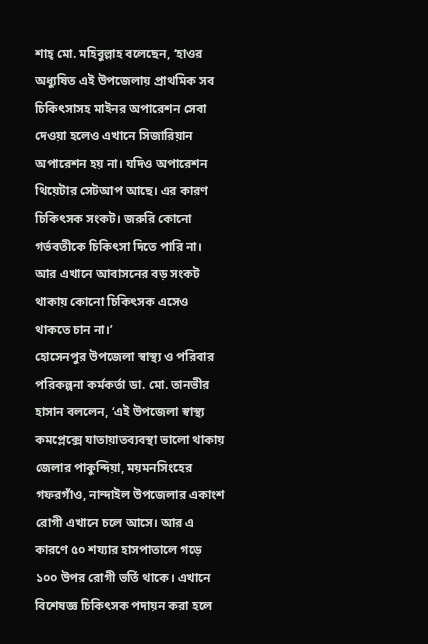শাহ্ মো. মহিবুল্লাহ বলেছেন, ‘হাওর অধ্যুষিত এই উপজেলায় প্রাথমিক সব চিকিৎসাসহ মাইনর অপারেশন সেবা দেওয়া হলেও এখানে সিজারিয়ান অপারেশন হয় না। যদিও অপারেশন থিয়েটার সেটআপ আছে। এর কারণ চিকিৎসক সংকট। জরুরি কোনো গর্ভবতীকে চিকিৎসা দিতে পারি না। আর এখানে আবাসনের বড় সংকট থাকায় কোনো চিকিৎসক এসেও থাকতে চান না।’
হোসেনপুর উপজেলা স্বাস্থ্য ও পরিবার পরিকল্পনা কর্মকর্তা ডা. মো. তানভীর হাসান বললেন, ‘এই উপজেলা স্বাস্থ্য কমপ্লেক্সে যাতায়াতব্যবস্থা ভালো থাকায় জেলার পাকুন্দিয়া, ময়মনসিংহের গফরগাঁও, নান্দাইল উপজেলার একাংশ রোগী এখানে চলে আসে। আর এ কারণে ৫০ শয্যার হাসপাতালে গড়ে ১০০ উপর রোগী ভর্তি থাকে। এখানে বিশেষজ্ঞ চিকিৎসক পদায়ন করা হলে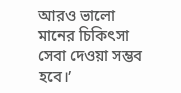আরও ভালো মানের চিকিৎসা সেবা দেওয়া সম্ভব হবে।’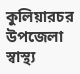কুলিয়ারচর উপজেলা স্বাস্থ্য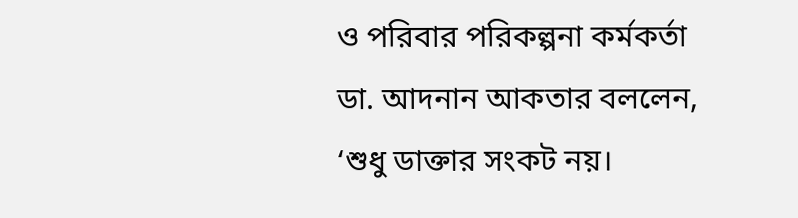ও পরিবার পরিকল্পনা কর্মকর্তা ডা. আদনান আকতার বললেন, ‘শুধু ডাক্তার সংকট নয়।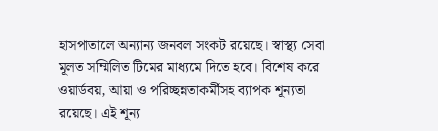হাসপাতালে অন্যান্য জনবল সংকট রয়েছে। স্বাস্থ্য সেবা মূলত সম্মিলিত টিমের মাধ্যমে দিতে হবে। বিশেষ করে ওয়ার্ডবয়, আয়া ও পরিচ্ছন্নতাকর্মীসহ ব্যাপক শূন্যতা রয়েছে। এই শূন্য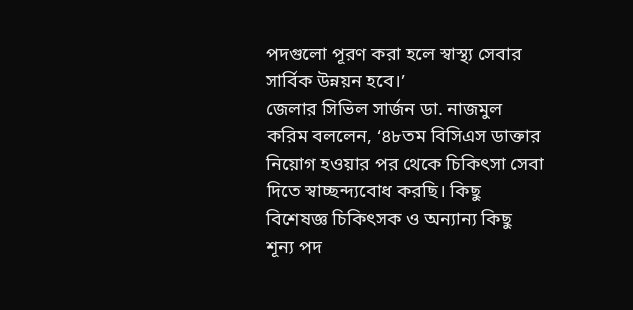পদগুলো পূরণ করা হলে স্বাস্থ্য সেবার সার্বিক উন্নয়ন হবে।’
জেলার সিভিল সার্জন ডা. নাজমুল করিম বললেন, ‘৪৮তম বিসিএস ডাক্তার নিয়োগ হওয়ার পর থেকে চিকিৎসা সেবা দিতে স্বাচ্ছন্দ্যবোধ করছি। কিছু বিশেষজ্ঞ চিকিৎসক ও অন্যান্য কিছু শূন্য পদ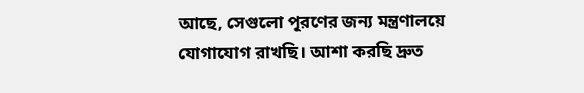আছে, সেগুলো পূরণের জন্য মন্ত্রণালয়ে যোগাযোগ রাখছি। আশা করছি দ্রুত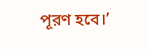পূরণ হবে।’